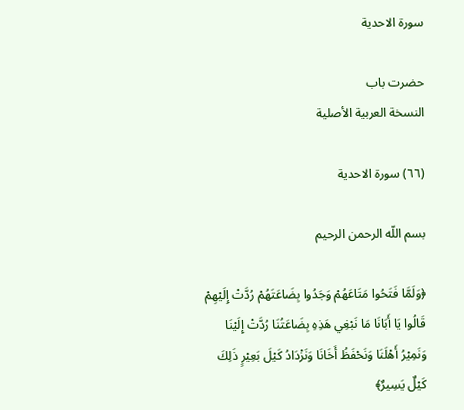سورة الاحدية

حضرت باب
النسخة العربية الأصلية

(٦٦) سورة الاحدية

بسم اللّه الرحمن الرحيم

﴿وَلَمَّا فَتَحُوا مَتَاعَهُمْ وَجَدُوا بِضَاعَتَهُمْ رُدَّتْ إِلَيْهِمْ قَالُوا يَا أَبَانَا مَا نَبْغِي هَذِهِ بِضَاعَتُنَا رُدَّتْ إِلَيْنَا وَنَمِيْرُ أَهْلَنَا وَنَحْفَظُ أَخَانَا وَنَزْدَادُ كَيْلَ بَعِيْرٍ ذَلِكَ كَيْلٌ يَسِيرٌ﴾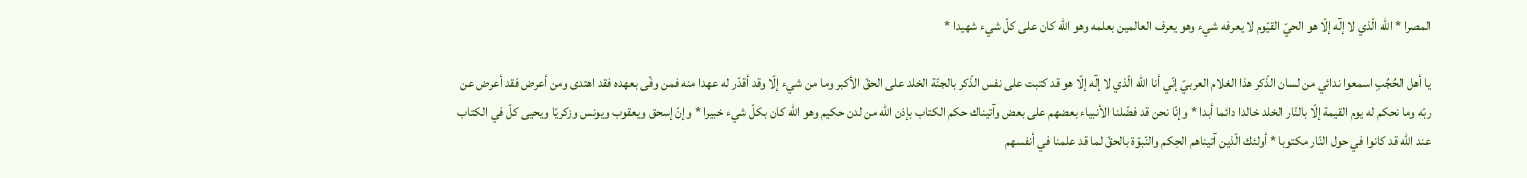المصرا * اللّه الّذي لا إلٓه إلّا هو الحيّ القيّوم لا يعرفه شيء وهو يعرف العالمين بعلمه وهو الله كان على كلّ شيء شهيدا *

يا أهل الحُجُبِ اسمعوا ندائي من لسان الذّكر هذا الغلام العربيّ إنّي أنا اللّه الّذي لا إلٓه إلّا هو قد كتبت على نفس الذّكر بالجنّة الخلد على الحقّ الأكبر وما من شيء إلّا وقد أقدّر له عهدا منه فمن وفّى بعهده فقد اهتدى ومن أعرض فقد أعرض عن ربّه وما نحكم له يوم القيمة إلّا بالنّار الخلد خالدا دائما أبدا * وإنّا نحن قد فضّلنا الأنبياء بعضهم على بعض وآتيناك حكم الكتاب بإذن اللّه من لدن حكيم وهو الله كان بكلّ شيء خبيرا * وإنّ إسحق ويعقوب ويونس وزكريّا ويحيى كلّ في الكتاب عند اللّه قد كانوا في حول النّار مكتوبا * أولئك الّذين آتيناهم الحِكم والنّبوّة بالحقّ لما قد علمنا في أنفسهم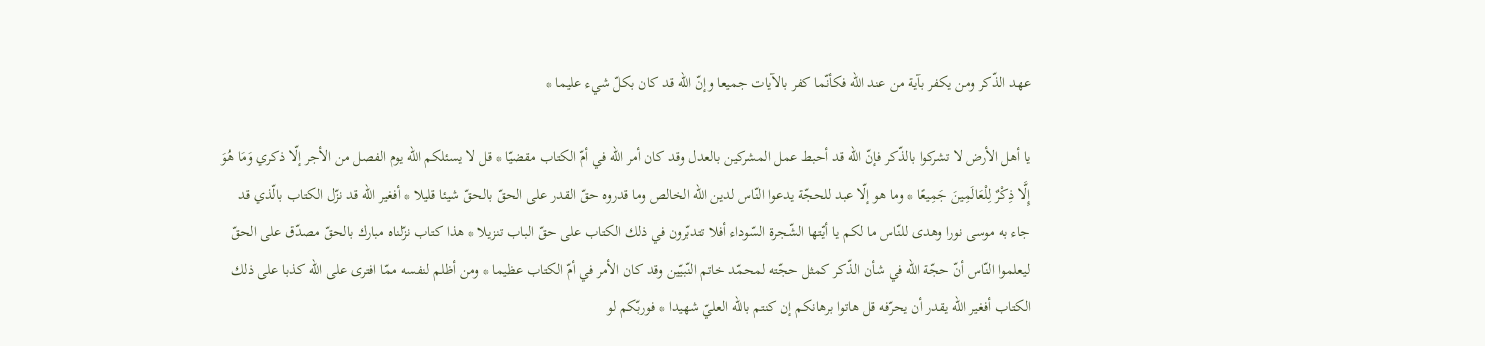عهد الذّكر ومن يكفر بآية من عند اللّه فكأنّما كفر بالآيات جميعا وإنّ الله قد كان بكلّ شيء عليما *

يا أهل الأرض لا تشركوا بالذّكر فإنّ الله قد أحبط عمل المشركين بالعدل وقد كان أمر اللّه في أمّ الكتاب مقضیّا * قل لا يسئلكم اللّه يوم الفصل من الأجر إلّا ذكري وَمَا هُوَ إِلَّا ذِكْرٌ لِلْعَالَمِينَ جَمِيعًا * وما هو إلّا عبد للحجّة يدعوا النّاس لدين اللّه الخالص وما قدروه حقّ القدر على الحقّ بالحقّ شيئا قليلا * أفغير اللّه قد نزّل الكتاب بالّذي قد جاء به موسى نورا وهدى للنّاس ما لكم يا أيّتها الشّجرة السّوداء أفلا تتدبّرون في ذلك الكتاب على حقّ الباب تنزيلا * هذا كتاب نزّلناه مبارك بالحقّ مصدّق على الحقّ ليعلموا النّاس أنّ حجّة اللّه في شأن الذّكر كمثل حجّته لمحمّد خاتم النّبيّين وقد كان الأمر في أمّ الكتاب عظيما * ومن أظلم لنفسه ممّا افترى على اللّه كذبا على ذلك الكتاب أفغير اللّه يقدر أن يحرّفه قل هاتوا برهانكم إن كنتم باللّه العليّ شهيدا * فوربّكم لو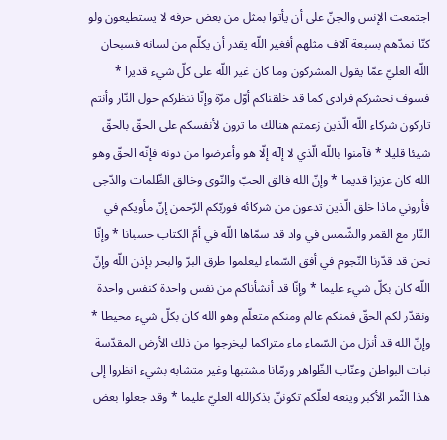اجتمعت الإنس والجنّ على أن يأتوا بمثل من بعض حرفه لا يستطيعون ولو كنّا نمدّهم بسبعة آلاف مثلهم أفغير اللّه يقدر أن يكلّم من لسانه فسبحان اللّه العليّ عمّا يقول المشركون وما كان غير اللّه على كلّ شيء قديرا * فسوف نحشركم فرادى كما قد خلقناكم أوّل مرّة وإنّا ننظركم حول النّار وأنتم تاركون شركاء اللّه الّذين زعمتم هنالك ما ترون لأنفسكم على الحقّ بالحقّ شيئا قلیلا * فآمنوا باللّه الّذي لا إلٓه إلّا هو وأعرضوا من دونه فإنّه الحقّ وهو الله كان عزيزا قديما * وإنّ الله فالق الحبّ والنّوى وخالق الظّلمات والدّجى فأروني ماذا خلق الّذين تدعون من شركائه فوربّكم الرّحمن إنّ مأويكم في النّار مع القمر والشّمس في واد قد سمّاها اللّه في أمّ الكتاب حسبانا * وإنّا نحن قد قدّرنا النّجوم في أفق السّماء ليعلموا طرق البرّ والبحر بإذن اللّه وإنّ اللّه كان بكلّ شيء عليما * وإنّا قد أنشأناكم من نفس واحدة كنفس واحدة ونقدّر لكم الحقّ فمنكم عالم ومنكم متعلّم وهو الله كان بكلّ شيء محيطا * وإنّ الله قد أنزل من السّماء ماء متراكما ليخرجوا من ذلك الأرض المقدّسة نبات البواطن وعنّاب الظّواهر ورمّانا مشتبها وغير متشابه بشيء انظروا إلى هذا الثّمر الأكبر وينعه لعلّكم تكوننّ بذكرالله العليّ عليما * وقد جعلوا بعض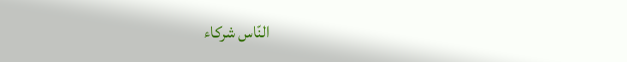النّاس شركاء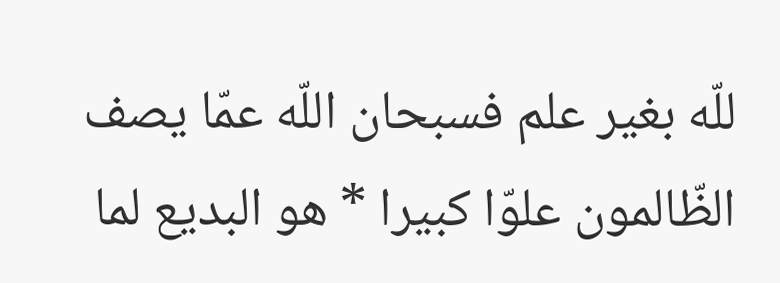للّه بغير علم فسبحان اللّه عمّا يصف الظّالمون علوّا كبيرا * هو البديع لما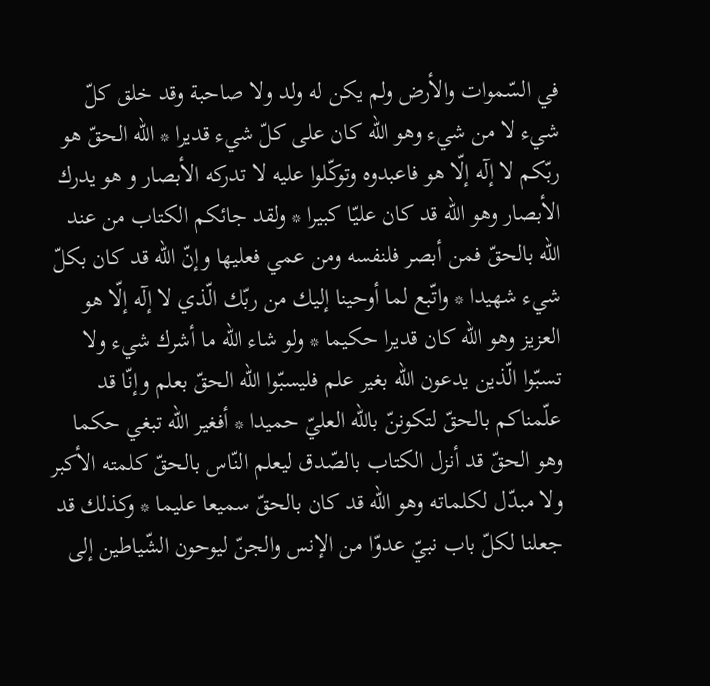في السّموات والأرض ولم يكن له ولد ولا صاحبة وقد خلق كلّ شيء لا من شيء وهو الله كان على كلّ شيء قديرا * اللّه الحقّ هو ربّكم لا إلٓه إلّا هو فاعبدوه وتوكّلوا عليه لا تدركه الأبصار و هو يدرك الأبصار وهو الله قد كان عليّا كبيرا * ولقد جائكم الكتاب من عند اللّه بالحقّ فمن أبصر فلنفسه ومن عمي فعليها وإنّ الله قد كان بكلّ شيء شهيدا * واتّبع لما أوحينا إليك من ربّك الّذي لا إلٓه إلّا هو العزيز وهو اللّه كان قديرا حكيما * ولو شاء اللّه ما أشرك شيء ولا تسبّوا الّذين يدعون اللّه بغير علم فليسبّوا اللّه الحقّ بعلم وإنّا قد علّمناكم بالحقّ لتكوننّ باللّه العليّ حميدا * أفغير اللّه تبغي حكما وهو الحقّ قد أنزل الكتاب بالصّدق ليعلم النّاس بالحقّ كلمته الأكبر ولا مبدّل لكلماته وهو الله قد كان بالحقّ سميعا عليما * وكذلك قد جعلنا لكلّ باب نبيّ عدوّا من الإنس والجنّ ليوحون الشّياطين إلى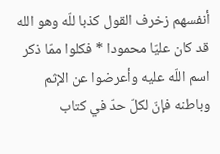أنفسهم زخرف القول كذبا للّه وهو الله قد كان عليّا محمودا * فكلوا ممّا ذكر اسم اللّه عليه وأعرضوا عن الإثم وباطنه فإنّ لكلّ حدّ في كتاب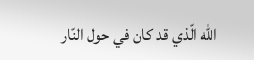اللّه الّذي قد كان في حول النّار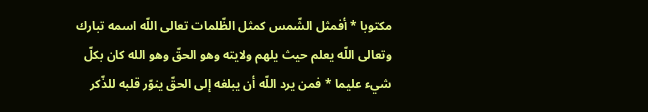مكتوبا * أفمثل الشّمس كمثل الظّلمات تعالى اللّه اسمه تبارك وتعالى اللّه يعلم حيث يلهم ولايته وهو الحقّ وهو الله كان بكلّ شيء عليما * فمن يرد اللّه أن يبلغه إلى الحقّ ينوّر قلبه للذّكر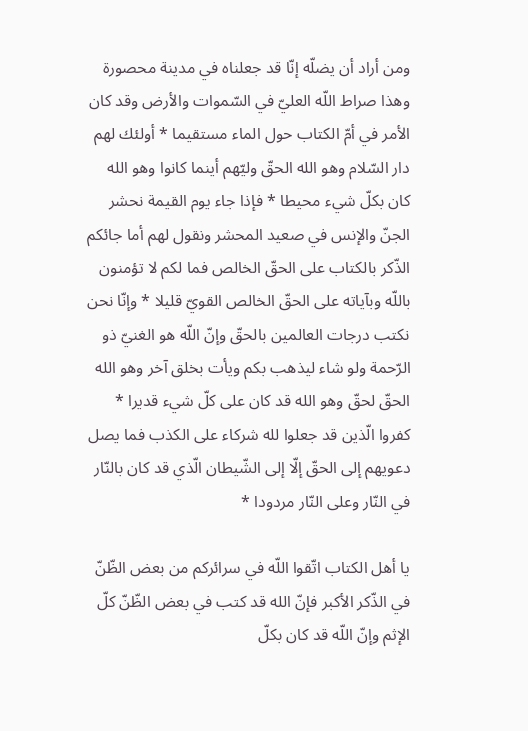ومن أراد أن يضلّه إنّا قد جعلناه في مدينة محصورة وهذا صراط اللّه العليّ في السّموات والأرض وقد كان الأمر في أمّ الكتاب حول الماء مستقيما * أولئك لهم دار السّلام وهو الله الحقّ وليّهم أينما كانوا وهو الله كان بكلّ شيء محيطا * فإذا جاء يوم القيمة نحشر الجنّ والإنس في صعيد المحشر ونقول لهم أما جائكم الذّكر بالكتاب على الحقّ الخالص فما لكم لا تؤمنون باللّه وبآياته على الحقّ الخالص القويّ قليلا * وإنّا نحن نكتب درجات العالمين بالحقّ وإنّ اللّه هو الغنيّ ذو الرّحمة ولو شاء ليذهب بكم ويأت بخلق آخر وهو الله الحقّ لحقّ وهو الله قد كان على كلّ شيء قديرا * كفروا الّذين قد جعلوا لله شركاء على الكذب فما يصل دعويهم إلى الحقّ إلّا إلى الشّيطان الّذي قد كان بالنّار في النّار وعلى النّار مردودا *

يا أهل الكتاب اتّقوا اللّه في سرائركم من بعض الظّنّ في الذّكر الأكبر فإنّ الله قد كتب في بعض الظّنّ كلّ الإثم وإنّ اللّه قد كان بكلّ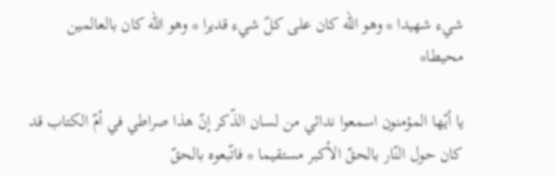شيء شهيدا * وهو الله كان على كلّ شيء قديرا * وهو الله كان بالعالمين محيطا*

يا أيّها المؤمنون اسمعوا ندائي من لسان الذّكر إنّ هذا صراطي في أمّ الكتاب قد كان حول النّار بالحقّ الأكبر مستقيما * فاتّبعوه بالحقّ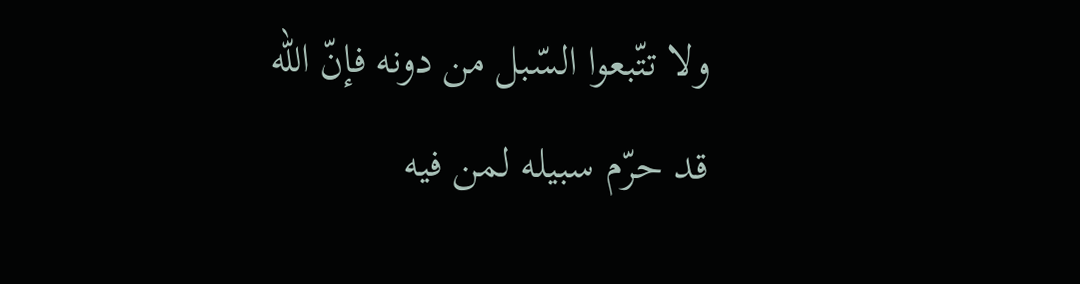ولا تتّبعوا السّبل من دونه فإنّ الله قد حرّم سبيله لمن فيه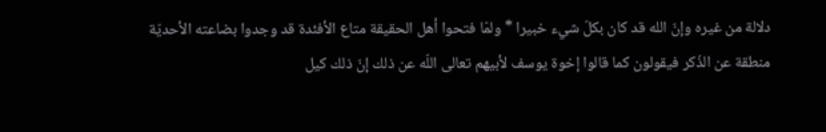دلالة من غيره وإنّ الله قد كان بكلّ شيء خبيرا * ولمّا فتحوا أهل الحقيقة متاع الأفئدة قد وجدوا بضاعته الأحديّة منطقة عن الذّكر فيقولون كما قالوا إخوة يوسف لأبيهم تعالى اللّه عن ذلك إنّ ذلك كيل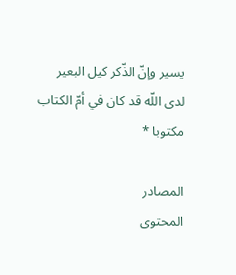يسير وإنّ الذّكر كيل البعير لدى اللّه قد كان في أمّ الكتاب مكتوبا *

المصادر
المحتوى